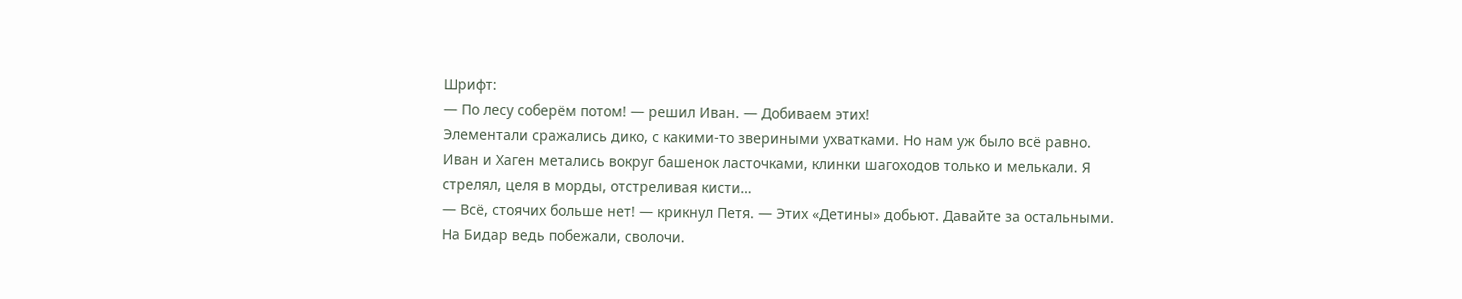Шрифт:
— По лесу соберём потом! — решил Иван. — Добиваем этих!
Элементали сражались дико, с какими-то звериными ухватками. Но нам уж было всё равно.
Иван и Хаген метались вокруг башенок ласточками, клинки шагоходов только и мелькали. Я стрелял, целя в морды, отстреливая кисти…
— Всё, стоячих больше нет! — крикнул Петя. — Этих «Детины» добьют. Давайте за остальными. На Бидар ведь побежали, сволочи.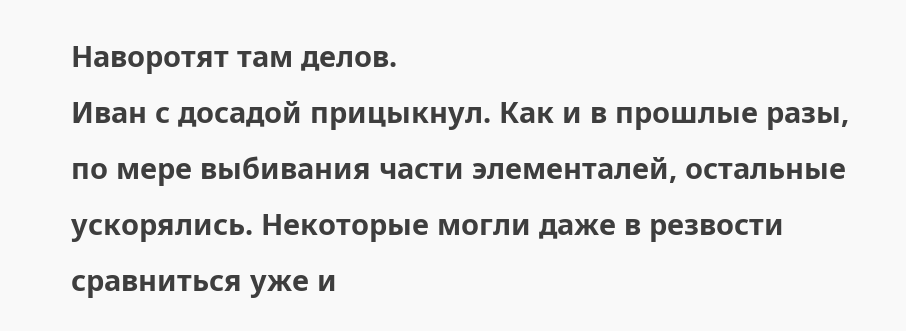Наворотят там делов.
Иван с досадой прицыкнул. Как и в прошлые разы, по мере выбивания части элементалей, остальные ускорялись. Некоторые могли даже в резвости сравниться уже и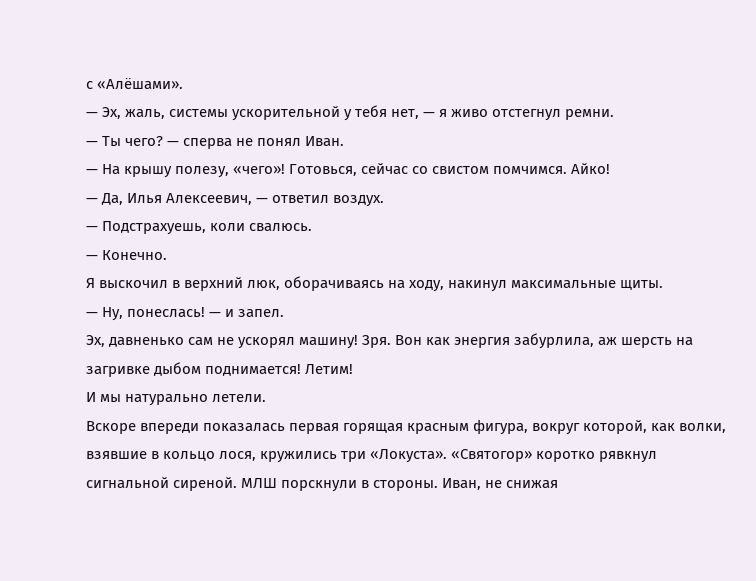с «Алёшами».
— Эх, жаль, системы ускорительной у тебя нет, — я живо отстегнул ремни.
— Ты чего? — сперва не понял Иван.
— На крышу полезу, «чего»! Готовься, сейчас со свистом помчимся. Айко!
— Да, Илья Алексеевич, — ответил воздух.
— Подстрахуешь, коли свалюсь.
— Конечно.
Я выскочил в верхний люк, оборачиваясь на ходу, накинул максимальные щиты.
— Ну, понеслась! — и запел.
Эх, давненько сам не ускорял машину! Зря. Вон как энергия забурлила, аж шерсть на загривке дыбом поднимается! Летим!
И мы натурально летели.
Вскоре впереди показалась первая горящая красным фигура, вокруг которой, как волки, взявшие в кольцо лося, кружились три «Локуста». «Святогор» коротко рявкнул сигнальной сиреной. МЛШ порскнули в стороны. Иван, не снижая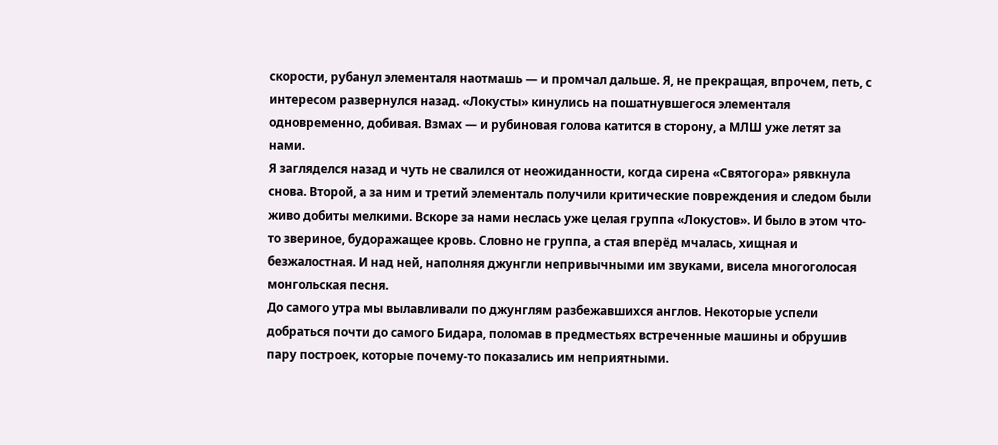скорости, рубанул элементаля наотмашь — и промчал дальше. Я, не прекращая, впрочем, петь, с интересом развернулся назад. «Локусты» кинулись на пошатнувшегося элементаля одновременно, добивая. Взмах — и рубиновая голова катится в сторону, а МЛШ уже летят за нами.
Я загляделся назад и чуть не свалился от неожиданности, когда сирена «Святогора» рявкнула снова. Второй, а за ним и третий элементаль получили критические повреждения и следом были живо добиты мелкими. Вскоре за нами неслась уже целая группа «Локустов». И было в этом что-то звериное, будоражащее кровь. Словно не группа, а стая вперёд мчалась, хищная и безжалостная. И над ней, наполняя джунгли непривычными им звуками, висела многоголосая монгольская песня.
До самого утра мы вылавливали по джунглям разбежавшихся англов. Некоторые успели добраться почти до самого Бидара, поломав в предместьях встреченные машины и обрушив пару построек, которые почему-то показались им неприятными.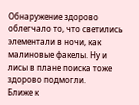Обнаружение здорово облегчало то, что светились элементали в ночи, как малиновые факелы. Ну и лисы в плане поиска тоже здорово подмогли.
Ближе к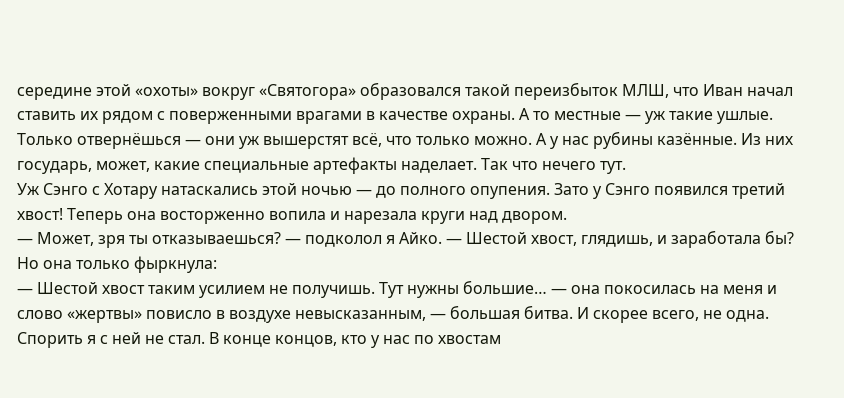середине этой «охоты» вокруг «Святогора» образовался такой переизбыток МЛШ, что Иван начал ставить их рядом с поверженными врагами в качестве охраны. А то местные — уж такие ушлые. Только отвернёшься — они уж вышерстят всё, что только можно. А у нас рубины казённые. Из них государь, может, какие специальные артефакты наделает. Так что нечего тут.
Уж Сэнго с Хотару натаскались этой ночью — до полного опупения. Зато у Сэнго появился третий хвост! Теперь она восторженно вопила и нарезала круги над двором.
— Может, зря ты отказываешься? — подколол я Айко. — Шестой хвост, глядишь, и заработала бы?
Но она только фыркнула:
— Шестой хвост таким усилием не получишь. Тут нужны большие… — она покосилась на меня и слово «жертвы» повисло в воздухе невысказанным, — большая битва. И скорее всего, не одна.
Спорить я с ней не стал. В конце концов, кто у нас по хвостам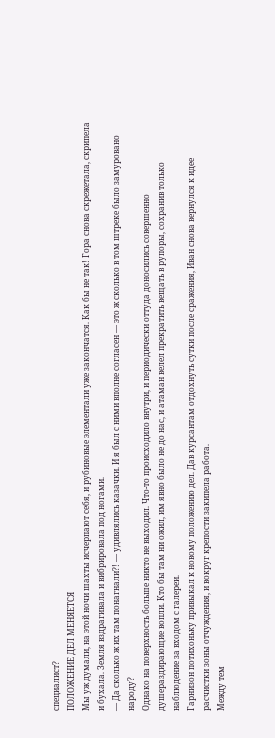специалист?
ПОЛОЖЕНИЕ ДЕЛ МЕНЯЕТСЯ
Мы уж думали, на этой ночи шахты исчерпают себя, и рубиновые элементали уже закончатся. Как бы не так! Гора снова скрежетала, скрипела и бухала. Земля вздрагивала и вибрировала под ногами.
— Да сколько ж их там понагнали?! — удивлялись казачки. И я был с ними вполне согласен — это ж сколько в том штреке было замуровано народу?
Однако на поверхность больше никто не выходил. Что-то происходило внутри, и периодически оттуда доносились совершенно душераздирающие вопли. Кто бы там ни ожил, им явно было не до нас, и атаман велел прекратить вещать в рупоры, сохранив только наблюдение за входом с галереи.
Гарнизон потихоньку привыкал к новому положению дел. Дав курсантам отдохнуть сутки после сражения, Иван снова вернулся к идее расчистки зоны отчуждения, и вокруг крепости закипела работа.
Между тем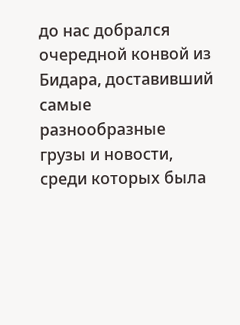до нас добрался очередной конвой из Бидара, доставивший самые разнообразные грузы и новости, среди которых была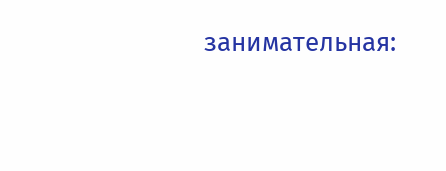занимательная: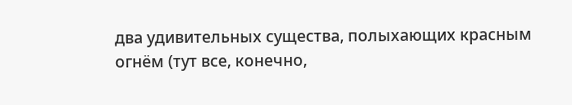два удивительных существа, полыхающих красным огнём (тут все, конечно,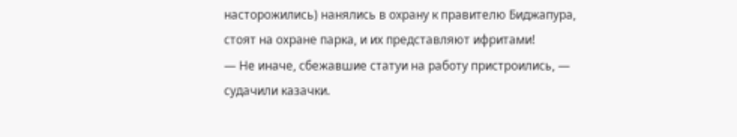насторожились) нанялись в охрану к правителю Биджапура, стоят на охране парка, и их представляют ифритами!
— Не иначе, сбежавшие статуи на работу пристроились, — судачили казачки.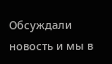Обсуждали новость и мы в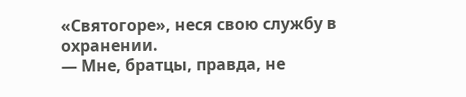«Святогоре», неся свою службу в охранении.
— Мне, братцы, правда, не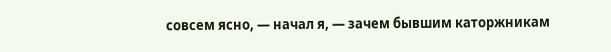совсем ясно, — начал я, — зачем бывшим каторжникам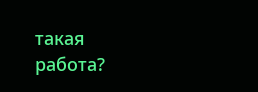такая работа?